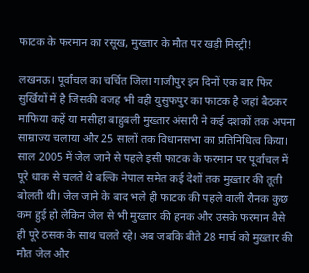फाटक के फरमान का रसूख, मुख्तार के मौत पर खड़ी मिस्ट्री!

लखनऊ। पूर्वांचल का चर्चित जिला गाजीपुर इन दिनों एक बार फिर सुर्खियों में है जिसकी वजह भी वही युसुफपुर का फाटक है जहां बैठकर माफिया कहें या मसीहा बाहुबली मुख्तार अंसारी ने कई दशकों तक अपना साम्राज्य चलाया और 25 सालों तक विधानसभा का प्रतिनिधित्व किया। साल 2005 में जेल जाने से पहले इसी फाटक के फरमान पर पूर्वांचल में पूरे धाक से चलते थे बल्कि नेपाल समेत कई देशों तक मुख़्तार की तूती बोलती थी। जेल जाने के बाद भले ही फाटक की पहले वाली रौनक कुछ कम हुई हो लेकिन जेल से भी मुख्तार की हनक और उसके फरमान वैसे ही पूरे ठसक के साथ चलते रहे। अब जबकि बीते 28 मार्च को मुख़्तार की मौत जेल और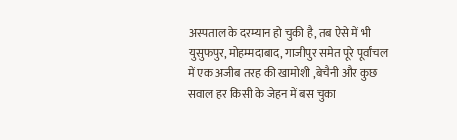अस्पताल के दरम्यान हो चुकी है, तब ऐसे में भी युसुफपुर, मोहम्मदाबाद, गाजीपुर समेत पूरे पूर्वांचल में एक अजीब तरह की खामोशी ,बेचैनी और कुछ सवाल हर किसी के जेहन में बस चुका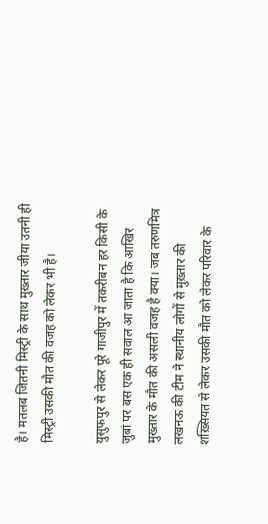है। मतलब जितनी मिस्ट्री के साथ मुख़्तार जीया उतनी ही मिस्ट्री उसकी मौत की वजह को लेकर भी है।

युसुफपुर से लेकर पूरे गाजीपुर में तकरीबन हर किसी के जुबां पर बस एक ही सवाल आ जाता है कि आखिर मुख्तार के मौत की असली वजह है क्या। जब तरुणमित्र लखनऊ की टीम ने स्थानीय लोगों से मुख़्तार की शख़्सियत से लेकर उसकी मौत को लेकर परिवार के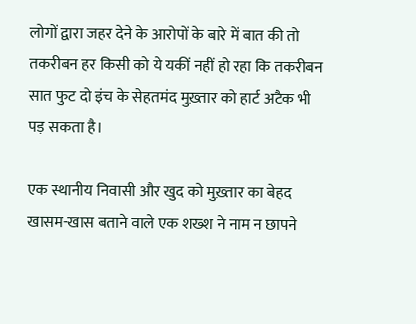लोगों द्वारा जहर देने के आरोपों के बारे में बात की तो तकरीबन हर किसी को ये यकीं नहीं हो रहा कि तकरीबन सात फुट दो इंच के सेहतमंद मुख़्तार को हार्ट अटैक भी पड़ सकता है।

एक स्थानीय निवासी और खुद को मुख़्तार का बेहद खासम-खास बताने वाले एक शख्श ने नाम न छापने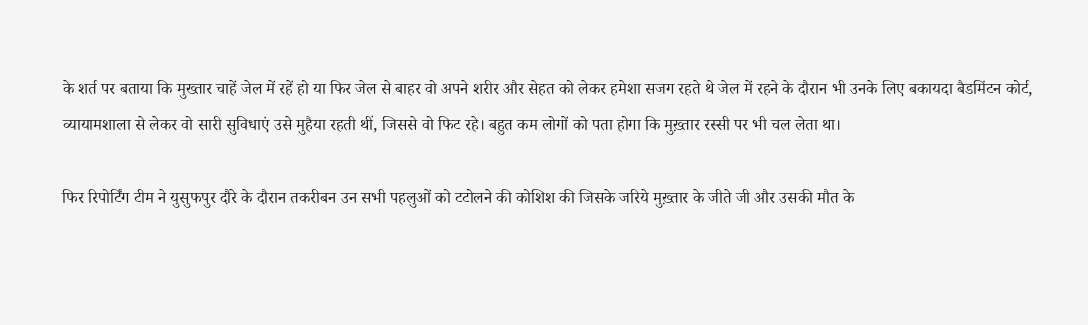के शर्त पर बताया कि मुख्तार चाहें जेल में रहें हो या फिर जेल से बाहर वो अपने शरीर और सेहत को लेकर हमेशा सजग रहते थे जेल में रहने के दौरान भी उनके लिए बकायदा बैडमिंटन कोर्ट, व्यायामशाला से लेकर वो सारी सुविधाएं उसे मुहैया रहती थीं, जिससे वो फिट रहे। बहुत कम लोगों को पता होगा कि मुख़्तार रस्सी पर भी चल लेता था।

फिर रिपोर्टिंग टीम ने युसुफपुर दौरे के दौरान तकरीबन उन सभी पहलुओं को टटोलने की कोशिश की जिसके जरिये मुख़्तार के जीते जी और उसकी मौत के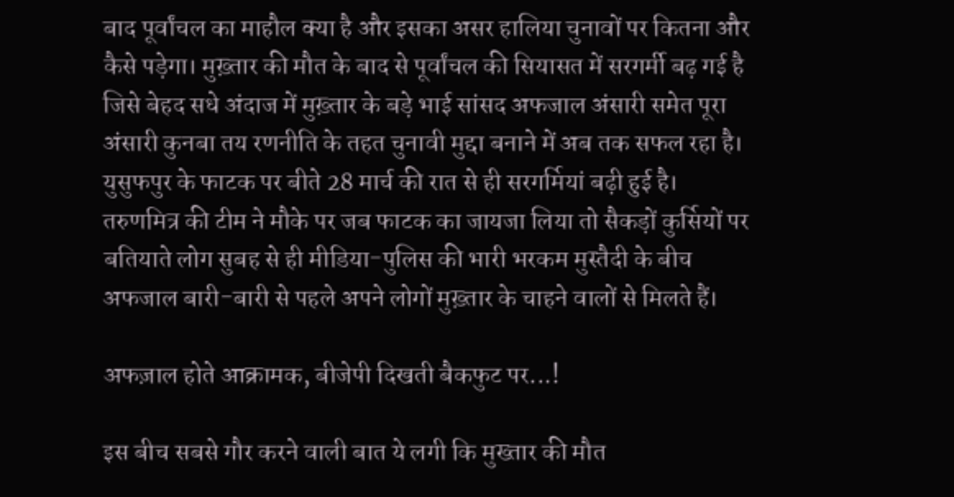बाद पूर्वांचल का माहौल क्या है और इसका असर हालिया चुनावों पर कितना और कैसे पड़ेगा। मुख़्तार की मौत के बाद से पूर्वांचल की सियासत में सरगर्मी बढ़ गई है जिसे बेहद सधे अंदाज में मुख़्तार के बड़े भाई सांसद अफजाल अंसारी समेत पूरा अंसारी कुनबा तय रणनीति के तहत चुनावी मुद्दा बनाने में अब तक सफल रहा है। युसुफपुर के फाटक पर बीते 28 मार्च की रात से ही सरगर्मियां बढ़ी हुई है। तरुणमित्र की टीम ने मौके पर जब फाटक का जायजा लिया तो सैकड़ों कुर्सियों पर बतियाते लोग सुबह से ही मीडिया-पुलिस की भारी भरकम मुस्तैदी के बीच अफजाल बारी-बारी से पहले अपने लोगों मुख़्तार के चाहने वालों से मिलते हैं।

अफज़ाल होते आक्रामक, बीजेपी दिखती बैकफुट पर...!

इस बीच सबसे गौर करने वाली बात ये लगी कि मुख्तार की मौत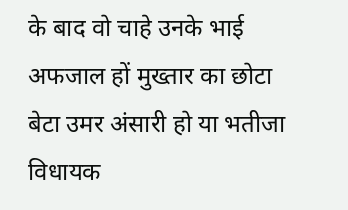के बाद वो चाहे उनके भाई अफजाल हों मुख्तार का छोटा बेटा उमर अंसारी हो या भतीजा विधायक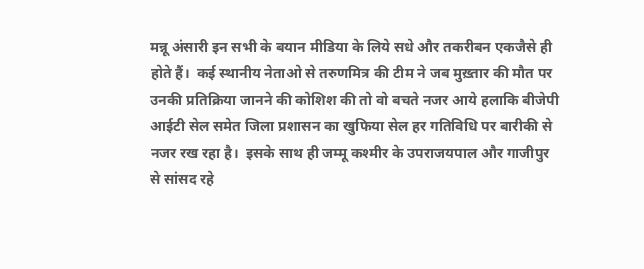मन्नू अंसारी इन सभी के बयान मीडिया के लिये सधे और तकरीबन एकजैसे ही होते हैं।  कई स्थानीय नेताओ से तरुणमित्र की टीम ने जब मुख़्तार की मौत पर उनकी प्रतिक्रिया जानने की कोशिश की तो वो बचते नजर आये हलाकि बीजेपी आईटी सेल समेत जिला प्रशासन का खुफिया सेल हर गतिविधि पर बारीकी से नजर रख रहा है।  इसके साथ ही जम्मू कश्मीर के उपराजयपाल और गाजीपुर से सांसद रहे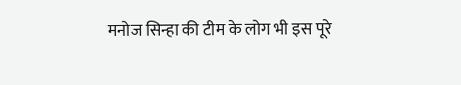मनोज सिन्हा की टीम के लोग भी इस पूरे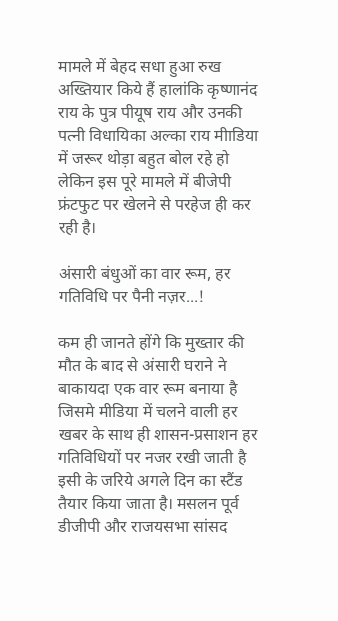मामले में बेहद सधा हुआ रुख अख्तियार किये हैं हालांकि कृष्णानंद राय के पुत्र पीयूष राय और उनकी पत्नी विधायिका अल्का राय मीाडिया में जरूर थोड़ा बहुत बोल रहे हो लेकिन इस पूरे मामले में बीजेपी फ्रंटफुट पर खेलने से परहेज ही कर रही है।

अंसारी बंधुओं का वार रूम, हर गतिविधि पर पैनी नज़र...!

कम ही जानते होंगे कि मुख्तार की मौत के बाद से अंसारी घराने ने बाकायदा एक वार रूम बनाया है जिसमे मीडिया में चलने वाली हर खबर के साथ ही शासन-प्रसाशन हर गतिविधियों पर नजर रखी जाती है इसी के जरिये अगले दिन का स्टैंड तैयार किया जाता है। मसलन पूर्व डीजीपी और राजयसभा सांसद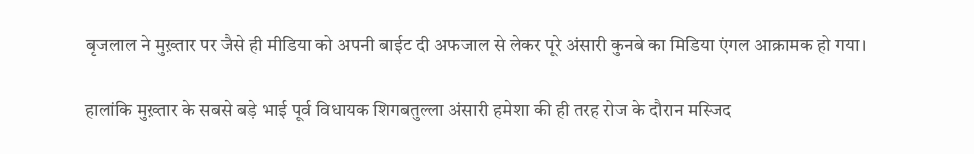बृजलाल ने मुख़्तार पर जैसे ही मीडिया को अपनी बाईट दी अफजाल से लेकर पूरे अंसारी कुनबे का मिडिया एंगल आक्रामक हो गया।

हालांकि मुख़्तार के सबसे बड़े भाई पूर्व विधायक शिगबतुल्ला अंसारी हमेशा की ही तरह रोज के दौरान मस्जिद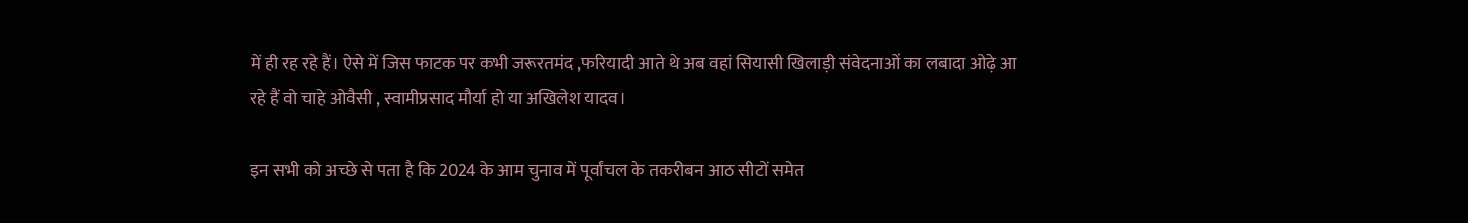में ही रह रहे हैं। ऐसे में जिस फाटक पर कभी जरूरतमंद ,फरियादी आते थे अब वहां सियासी खिलाड़ी संवेदनाओं का लबादा ओढ़े आ रहे हैं वो चाहे ओवैसी , स्वामीप्रसाद मौर्या हो या अखिलेश यादव।

इन सभी को अच्छे से पता है कि 2024 के आम चुनाव में पूर्वांचल के तकरीबन आठ सीटों समेत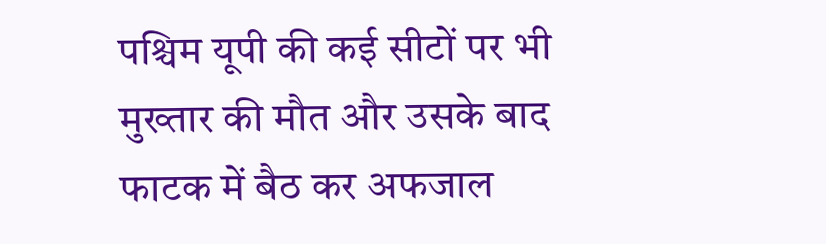पश्चिम यूपी की कई सीटों पर भी मुख्तार की मौत और उसके बाद फाटक में बैठ कर अफजाल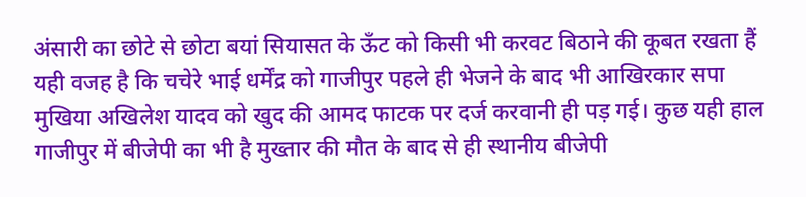अंसारी का छोटे से छोटा बयां सियासत के ऊँट को किसी भी करवट बिठाने की कूबत रखता हैं यही वजह है कि चचेरे भाई धर्मेंद्र को गाजीपुर पहले ही भेजने के बाद भी आखिरकार सपा मुखिया अखिलेश यादव को खुद की आमद फाटक पर दर्ज करवानी ही पड़ गई। कुछ यही हाल गाजीपुर में बीजेपी का भी है मुख्तार की मौत के बाद से ही स्थानीय बीजेपी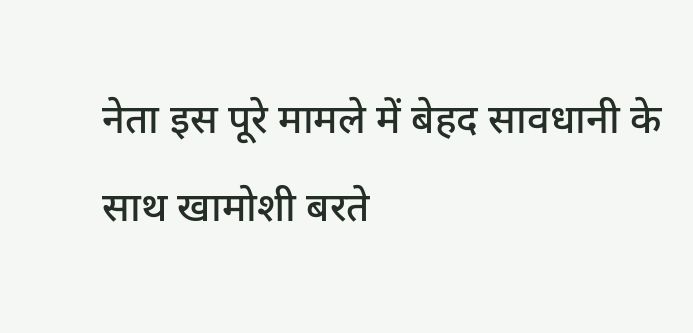नेता इस पूरे मामले में बेहद सावधानी के साथ खामोशी बरते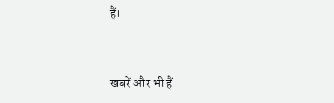हैं।


खबरें और भी हैं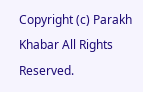Copyright (c) Parakh Khabar All Rights Reserved.